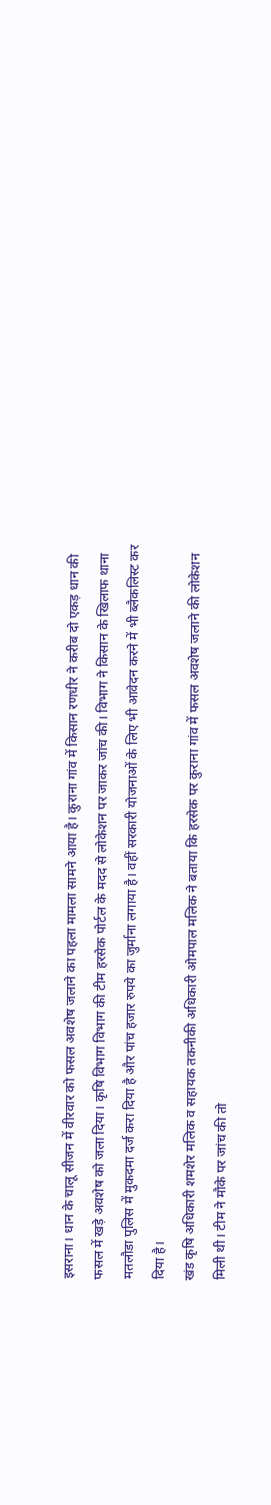इसराना। धान के चालू सीजन में वीरवार को फसल अवशेष जलाने का पहला मामला सामने आया है। कुराना गांव में किसान रणधीर ने करीब दो एकड़ धान की फसल में खड़े अवशेष को जला दिया। कृषि विभाग विभाग की टीम हरसेक पोर्टल के मदद से लोकेशन पर जाकर जांच की। विभाग ने किसान के खिलाफ थाना मतलौडा पुलिस में मुकदमा दर्ज करा दिया है और पांच हजार रुपये का जुर्माना लगाया है। वहीं सरकारी योजनाओं के लिए भी आवेदन करने में भी ब्लैकलिस्ट कर दिया है।
खंड कृषि अधिकारी शमशेर मलिक व सहायक तकनीकी अधिकारी ओमपाल मलिक ने बताया कि हरसेक पर कुराना गांव में फसल अवशेष जलाने की लोकेशन मिली थी। टीम ने मौके पर जांच की तो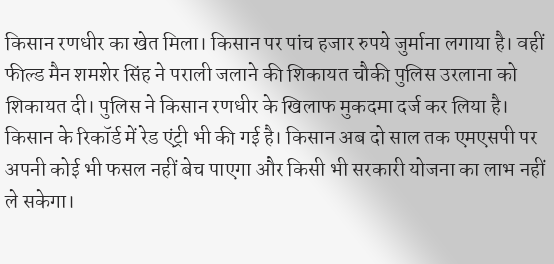किसान रणधीर का खेत मिला। किसान पर पांच हजार रुपये जुर्माना लगाया है। वहीं फील्ड मैन शमशेर सिंह ने पराली जलाने की शिकायत चौकी पुलिस उरलाना को शिकायत दी। पुलिस ने किसान रणधीर के खिलाफ मुकदमा दर्ज कर लिया है। किसान के रिकॉर्ड में रेड एंट्री भी की गई है। किसान अब दो साल तक एमएसपी पर अपनी कोई भी फसल नहीं बेच पाएगा और किसी भी सरकारी योजना का लाभ नहीं ले सकेगा।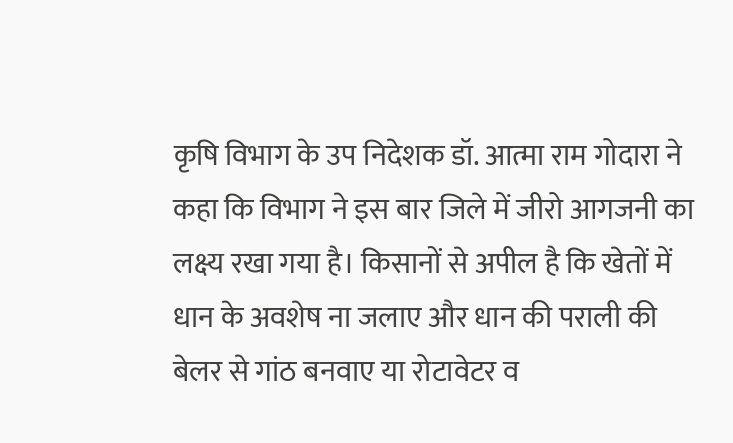कृषि विभाग के उप निदेशक डॉ. आत्मा राम गोदारा ने कहा कि विभाग ने इस बार जिले में जीरो आगजनी का लक्ष्य रखा गया है। किसानों से अपील है कि खेतों में धान के अवशेष ना जलाए और धान की पराली की बेलर से गांठ बनवाए या रोटावेटर व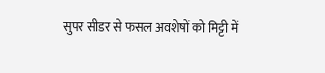सुपर सीडर से फसल अवशेषों को मिट्टी में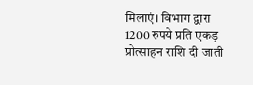मिलाएं। विभाग द्वारा 1200 रुपये प्रति एकड़ प्रोत्साहन राशि दी जाती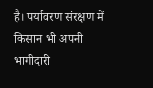है। पर्यावरण संरक्षण में किसान भी अपनी भागीदारी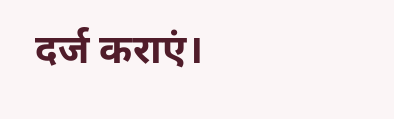दर्ज कराएं।